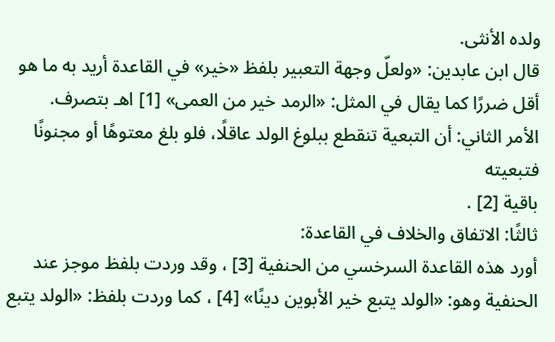ولده الأنثى.
قال ابن عابدين: «ولعلّ وجهة التعبير بلفظ «خير» في القاعدة أريد به ما هو أقل ضررًا كما يقال في المثل: «الرمد خير من العمى» [1] اهـ بتصرف.
الأمر الثاني: أن التبعية تنقطع ببلوغ الولد عاقلًا، فلو بلغ معتوهًا أو مجنونًا فتبعيته
باقية [2] .
ثالثًا: الاتفاق والخلاف في القاعدة:
أورد هذه القاعدة السرخسي من الحنفية [3] ، وقد وردت بلفظ موجز عند الحنفية وهو: «الولد يتبع خير الأبوين دينًا» [4] ، كما وردت بلفظ: «الولد يتبع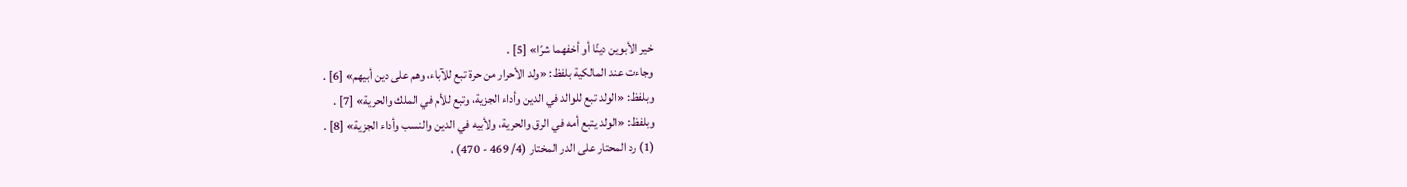خير الأبوين دينًا أو أخفهما شرًا» [5] .
وجاءت عند المالكية بلفظ: «ولد الأحرار من حرة تبع للآباء، وهم على دين أبيهم» [6] .
وبلفظ: «الولد تبع للوالد في الدين وأداء الجزية، وتبع للأم في الملك والحرية» [7] .
وبلفظ: «الولد يتبع أمه في الرق والحرية، ولأبيه في الدين والنسب وأداء الجزية» [8] .
(1) رد المحتار على الدر المختار (4/ 469 - 470) ،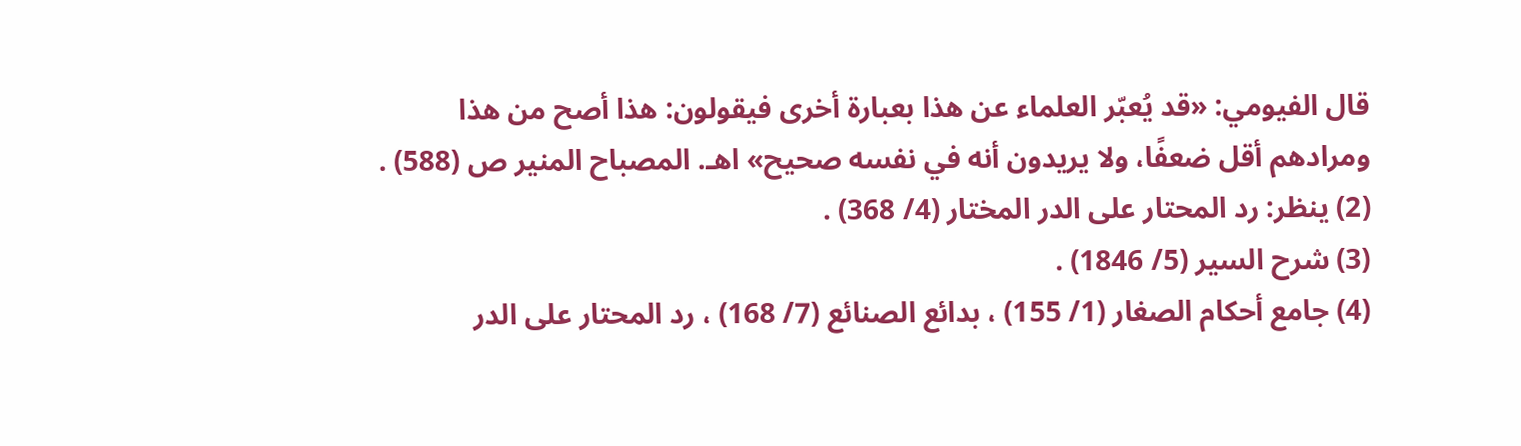قال الفيومي: «قد يُعبّر العلماء عن هذا بعبارة أخرى فيقولون: هذا أصح من هذا ومرادهم أقل ضعفًا، ولا يريدون أنه في نفسه صحيح» اهـ. المصباح المنير ص (588) .
(2) ينظر: رد المحتار على الدر المختار (4/ 368) .
(3) شرح السير (5/ 1846) .
(4) جامع أحكام الصغار (1/ 155) ، بدائع الصنائع (7/ 168) ، رد المحتار على الدر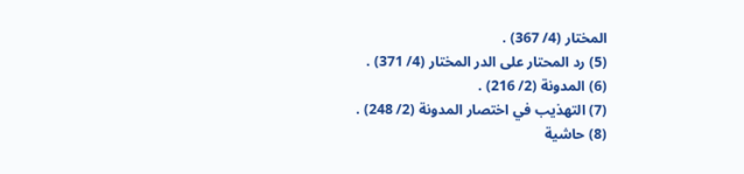المختار (4/ 367) .
(5) رد المحتار على الدر المختار (4/ 371) .
(6) المدونة (2/ 216) .
(7) التهذيب في اختصار المدونة (2/ 248) .
(8) حاشية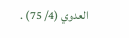العدوي (4/ 75) .